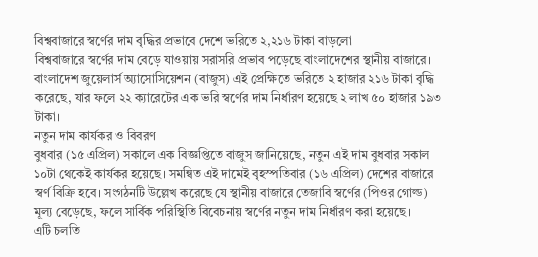বিশ্ববাজারে স্বর্ণের দাম বৃদ্ধির প্রভাবে দেশে ভরিতে ২,২১৬ টাকা বাড়লো
বিশ্ববাজারে স্বর্ণের দাম বেড়ে যাওয়ায় সরাসরি প্রভাব পড়েছে বাংলাদেশের স্থানীয় বাজারে। বাংলাদেশ জুয়েলার্স অ্যাসোসিয়েশন (বাজুস) এই প্রেক্ষিতে ভরিতে ২ হাজার ২১৬ টাকা বৃদ্ধি করেছে, যার ফলে ২২ ক্যারেটের এক ভরি স্বর্ণের দাম নির্ধারণ হয়েছে ২ লাখ ৫০ হাজার ১৯৩ টাকা।
নতুন দাম কার্যকর ও বিবরণ
বুধবার (১৫ এপ্রিল) সকালে এক বিজ্ঞপ্তিতে বাজুস জানিয়েছে, নতুন এই দাম বুধবার সকাল ১০টা থেকেই কার্যকর হয়েছে। সমন্বিত এই দামেই বৃহস্পতিবার (১৬ এপ্রিল) দেশের বাজারে স্বর্ণ বিক্রি হবে। সংগঠনটি উল্লেখ করেছে যে স্থানীয় বাজারে তেজাবি স্বর্ণের (পিওর গোল্ড) মূল্য বেড়েছে, ফলে সার্বিক পরিস্থিতি বিবেচনায় স্বর্ণের নতুন দাম নির্ধারণ করা হয়েছে।
এটি চলতি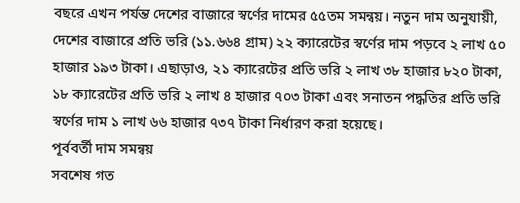বছরে এখন পর্যন্ত দেশের বাজারে স্বর্ণের দামের ৫৫তম সমন্বয়। নতুন দাম অনুযায়ী, দেশের বাজারে প্রতি ভরি (১১.৬৬৪ গ্রাম) ২২ ক্যারেটের স্বর্ণের দাম পড়বে ২ লাখ ৫০ হাজার ১৯৩ টাকা। এছাড়াও, ২১ ক্যারেটের প্রতি ভরি ২ লাখ ৩৮ হাজার ৮২০ টাকা, ১৮ ক্যারেটের প্রতি ভরি ২ লাখ ৪ হাজার ৭০৩ টাকা এবং সনাতন পদ্ধতির প্রতি ভরি স্বর্ণের দাম ১ লাখ ৬৬ হাজার ৭৩৭ টাকা নির্ধারণ করা হয়েছে।
পূর্ববর্তী দাম সমন্বয়
সবশেষ গত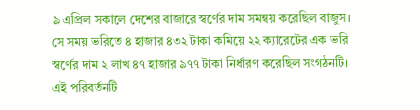৯ এপ্রিল সকালে দেশের বাজারে স্বর্ণের দাম সমন্বয় করেছিল বাজুস। সে সময় ভরিতে ৪ হাজার ৪৩২ টাকা কমিয়ে ২২ ক্যারেটের এক ভরি স্বর্ণের দাম ২ লাখ ৪৭ হাজার ৯৭৭ টাকা নির্ধারণ করেছিল সংগঠনটি। এই পরিবর্তনটি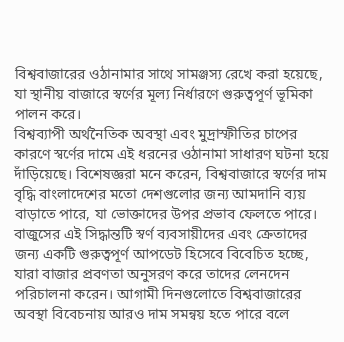বিশ্ববাজারের ওঠানামার সাথে সামঞ্জস্য রেখে করা হয়েছে, যা স্থানীয় বাজারে স্বর্ণের মূল্য নির্ধারণে গুরুত্বপূর্ণ ভূমিকা পালন করে।
বিশ্বব্যাপী অর্থনৈতিক অবস্থা এবং মুদ্রাস্ফীতির চাপের কারণে স্বর্ণের দামে এই ধরনের ওঠানামা সাধারণ ঘটনা হয়ে দাঁড়িয়েছে। বিশেষজ্ঞরা মনে করেন, বিশ্ববাজারে স্বর্ণের দাম বৃদ্ধি বাংলাদেশের মতো দেশগুলোর জন্য আমদানি ব্যয় বাড়াতে পারে, যা ভোক্তাদের উপর প্রভাব ফেলতে পারে।
বাজুসের এই সিদ্ধান্তটি স্বর্ণ ব্যবসায়ীদের এবং ক্রেতাদের জন্য একটি গুরুত্বপূর্ণ আপডেট হিসেবে বিবেচিত হচ্ছে, যারা বাজার প্রবণতা অনুসরণ করে তাদের লেনদেন পরিচালনা করেন। আগামী দিনগুলোতে বিশ্ববাজারের অবস্থা বিবেচনায় আরও দাম সমন্বয় হতে পারে বলে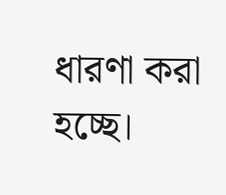ধারণা করা হচ্ছে।